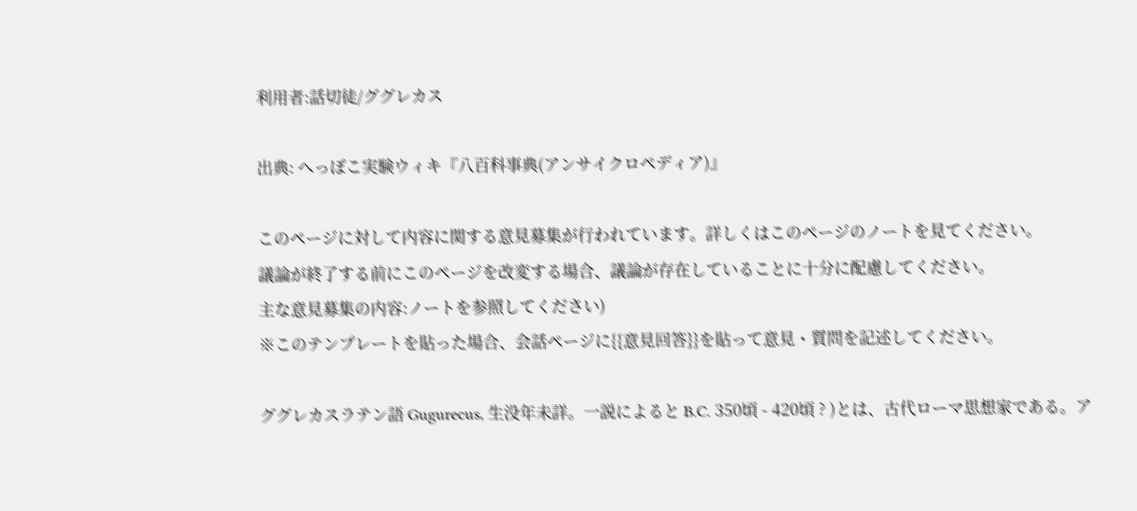利用者:話切徒/ググレカス

出典: へっぽこ実験ウィキ『八百科事典(アンサイクロペディア)』

このページに対して内容に関する意見募集が行われています。詳しくはこのページのノートを見てください。
議論が終了する前にこのページを改変する場合、議論が存在していることに十分に配慮してください。
主な意見募集の内容:ノートを参照してください)
※このテンプレートを貼った場合、会話ページに{{意見回答}}を貼って意見・質問を記述してください。

ググレカスラテン語 Gugurecus, 生没年未詳。一説によると B.C. 350頃 - 420頃 ? )とは、古代ローマ思想家である。ア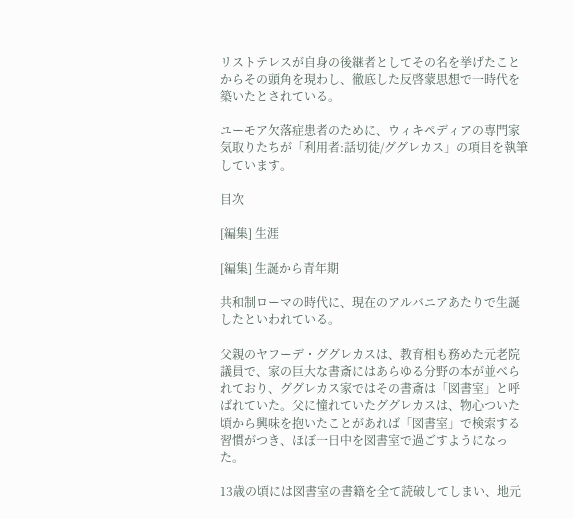リストテレスが自身の後継者としてその名を挙げたことからその頭角を現わし、徹底した反啓蒙思想で一時代を築いたとされている。

ユーモア欠落症患者のために、ウィキペディアの専門家気取りたちが「利用者:話切徒/ググレカス」の項目を執筆しています。

目次

[編集] 生涯

[編集] 生誕から青年期

共和制ローマの時代に、現在のアルバニアあたりで生誕したといわれている。

父親のヤフーデ・ググレカスは、教育相も務めた元老院議員で、家の巨大な書斎にはあらゆる分野の本が並べられており、ググレカス家ではその書斎は「図書室」と呼ばれていた。父に憧れていたググレカスは、物心ついた頃から興味を抱いたことがあれば「図書室」で検索する習慣がつき、ほぼ一日中を図書室で過ごすようになった。

13歳の頃には図書室の書籍を全て読破してしまい、地元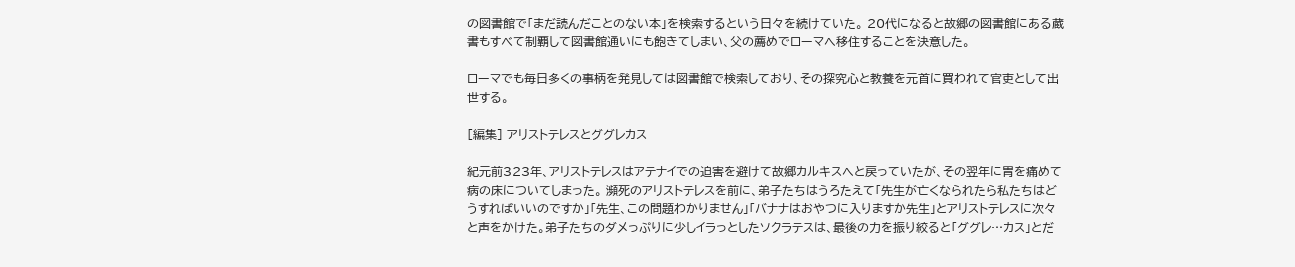の図書館で「まだ読んだことのない本」を検索するという日々を続けていた。 20代になると故郷の図書館にある蔵書もすべて制覇して図書館通いにも飽きてしまい、父の薦めでローマへ移住することを決意した。

ローマでも毎日多くの事柄を発見しては図書館で検索しており、その探究心と教養を元首に買われて官吏として出世する。

[編集] アリストテレスとググレカス

紀元前323年、アリストテレスはアテナイでの迫害を避けて故郷カルキスへと戻っていたが、その翌年に胃を痛めて病の床についてしまった。 瀕死のアリストテレスを前に、弟子たちはうろたえて「先生が亡くなられたら私たちはどうすればいいのですか」「先生、この問題わかりません」「バナナはおやつに入りますか先生」とアリストテレスに次々と声をかけた。弟子たちのダメっぷりに少しイラっとしたソクラテスは、最後の力を振り絞ると「ググレ…カス」とだ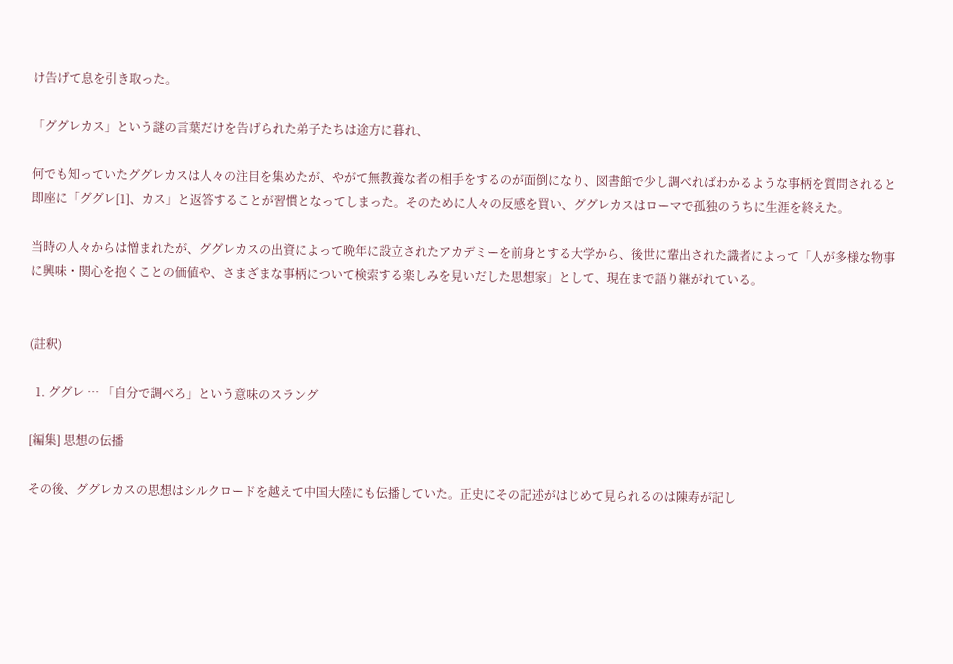け告げて息を引き取った。

「ググレカス」という謎の言葉だけを告げられた弟子たちは途方に暮れ、

何でも知っていたググレカスは人々の注目を集めたが、やがて無教養な者の相手をするのが面倒になり、図書館で少し調べればわかるような事柄を質問されると即座に「ググレ[1]、カス」と返答することが習慣となってしまった。そのために人々の反感を買い、ググレカスはローマで孤独のうちに生涯を終えた。

当時の人々からは憎まれたが、ググレカスの出資によって晩年に設立されたアカデミーを前身とする大学から、後世に輩出された識者によって「人が多様な物事に興味・関心を抱くことの価値や、さまざまな事柄について検索する楽しみを見いだした思想家」として、現在まで語り継がれている。


(註釈)

  1. ググレ … 「自分で調べろ」という意味のスラング

[編集] 思想の伝播

その後、ググレカスの思想はシルクロードを越えて中国大陸にも伝播していた。正史にその記述がはじめて見られるのは陳寿が記し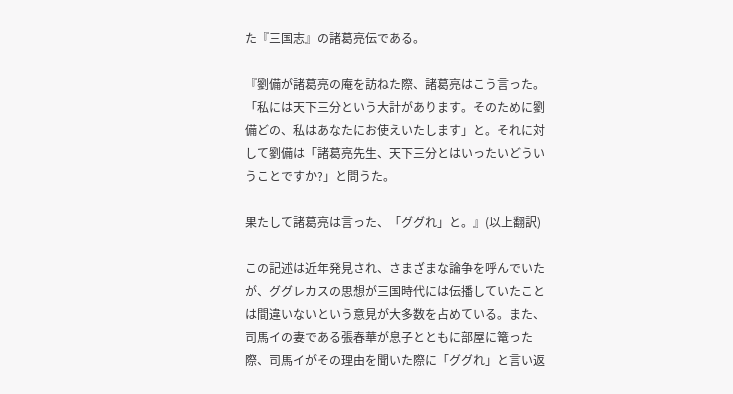た『三国志』の諸葛亮伝である。

『劉備が諸葛亮の庵を訪ねた際、諸葛亮はこう言った。「私には天下三分という大計があります。そのために劉備どの、私はあなたにお使えいたします」と。それに対して劉備は「諸葛亮先生、天下三分とはいったいどういうことですか?」と問うた。

果たして諸葛亮は言った、「ググれ」と。』(以上翻訳)

この記述は近年発見され、さまざまな論争を呼んでいたが、ググレカスの思想が三国時代には伝播していたことは間違いないという意見が大多数を占めている。また、司馬イの妻である張春華が息子とともに部屋に篭った際、司馬イがその理由を聞いた際に「ググれ」と言い返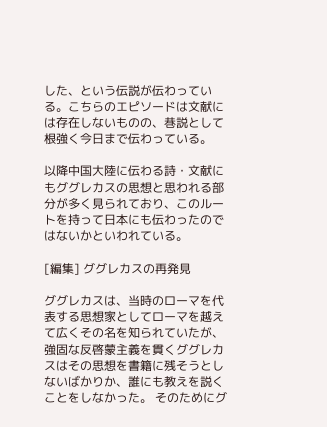した、という伝説が伝わっている。こちらのエピソードは文献には存在しないものの、巷説として根強く今日まで伝わっている。

以降中国大陸に伝わる詩・文献にもググレカスの思想と思われる部分が多く見られており、このルートを持って日本にも伝わったのではないかといわれている。

[編集] ググレカスの再発見

ググレカスは、当時のローマを代表する思想家としてローマを越えて広くその名を知られていたが、強固な反啓蒙主義を貫くググレカスはその思想を書籍に残そうとしないばかりか、誰にも教えを説くことをしなかった。 そのためにグ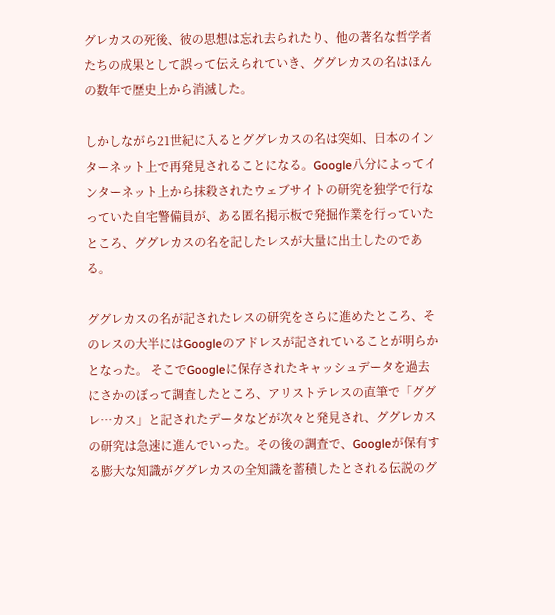グレカスの死後、彼の思想は忘れ去られたり、他の著名な哲学者たちの成果として誤って伝えられていき、ググレカスの名はほんの数年で歴史上から消滅した。

しかしながら21世紀に入るとググレカスの名は突如、日本のインターネット上で再発見されることになる。Google八分によってインターネット上から抹殺されたウェブサイトの研究を独学で行なっていた自宅警備員が、ある匿名掲示板で発掘作業を行っていたところ、ググレカスの名を記したレスが大量に出土したのである。

ググレカスの名が記されたレスの研究をさらに進めたところ、そのレスの大半にはGoogleのアドレスが記されていることが明らかとなった。 そこでGoogleに保存されたキャッシュデータを過去にさかのぼって調査したところ、アリストテレスの直筆で「ググレ…カス」と記されたデータなどが次々と発見され、ググレカスの研究は急速に進んでいった。その後の調査で、Googleが保有する膨大な知識がググレカスの全知識を蓄積したとされる伝説のグ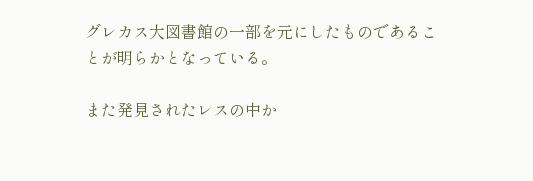グレカス大図書館の一部を元にしたものであることが明らかとなっている。

また発見されたレスの中か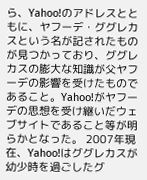ら、Yahoo!のアドレスとともに、ヤフーデ・ググレカスという名が記されたものが見つかっており、ググレカスの膨大な知識が父ヤフーデの影響を受けたものであること。Yahoo!がヤフーデの思想を受け継いだウェブサイトであること等が明らかとなった。 2007年現在、Yahoo!はググレカスが幼少時を過ごしたグ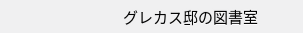グレカス邸の図書室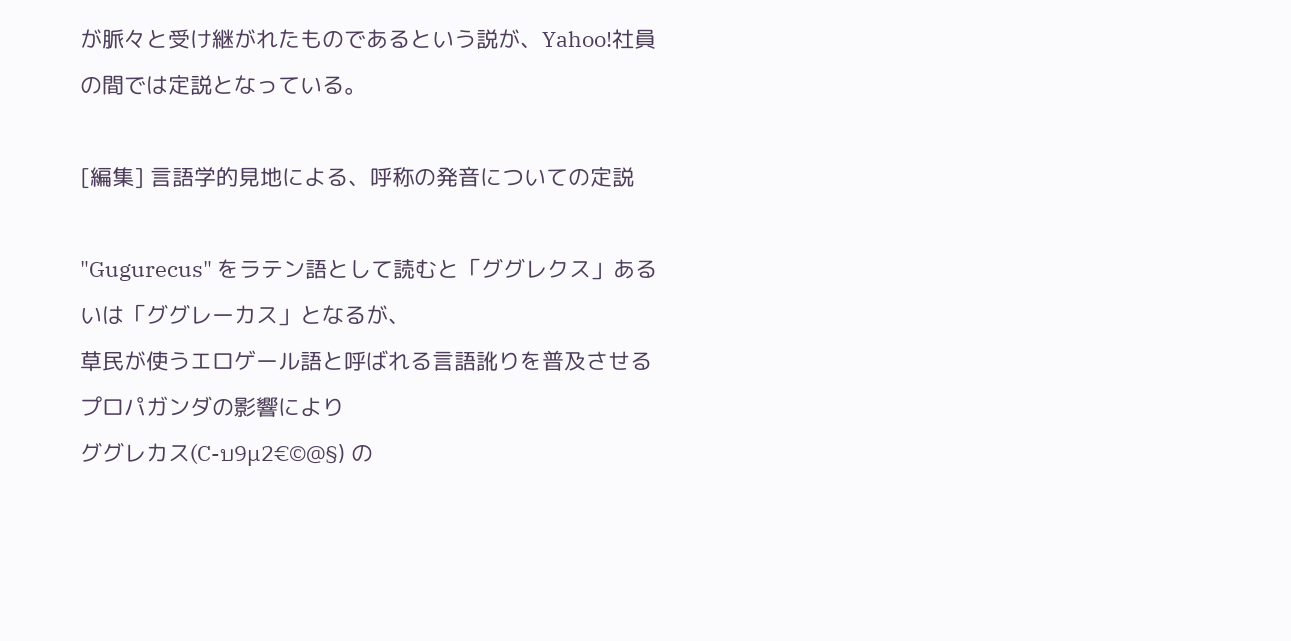が脈々と受け継がれたものであるという説が、Yahoo!社員の間では定説となっている。

[編集] 言語学的見地による、呼称の発音についての定説

"Gugurecus" をラテン語として読むと「ググレクス」あるいは「ググレーカス」となるが、
草民が使うエロゲール語と呼ばれる言語訛りを普及させるプロパガンダの影響により
ググレカス(C-บ9µ2€©@§) の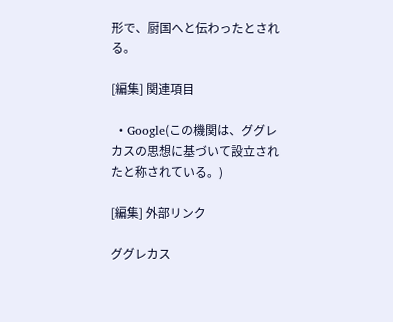形で、厨国へと伝わったとされる。

[編集] 関連項目

  • Google(この機関は、ググレカスの思想に基づいて設立されたと称されている。)

[編集] 外部リンク

ググレカス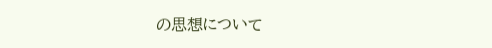の思想について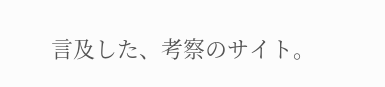言及した、考察のサイト。